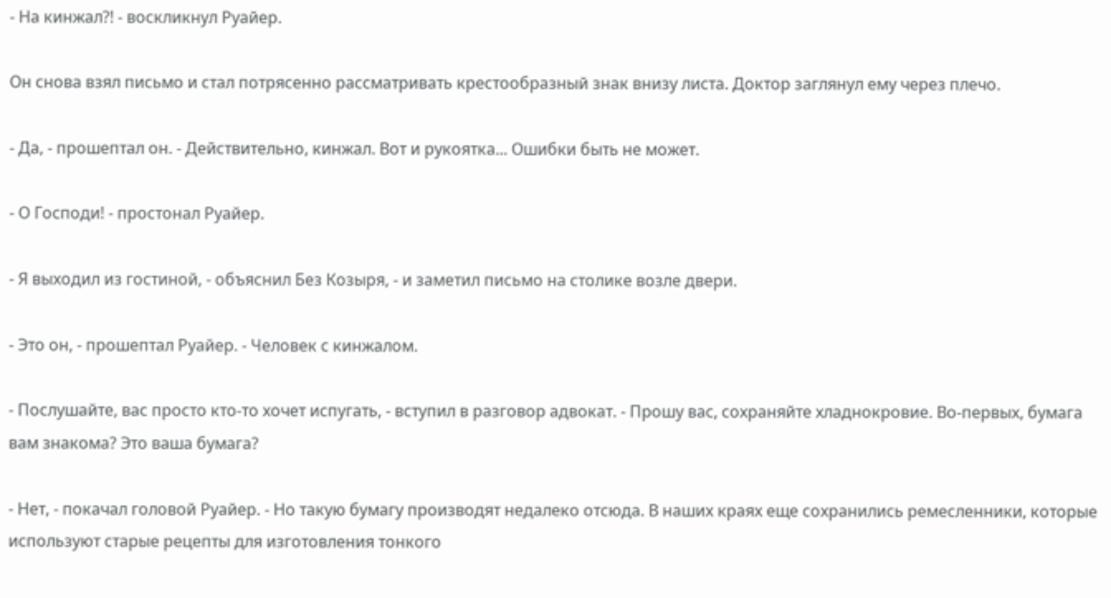- На кинжал?! - воскликнул Руайер.

Он снова взял письмо и стал потрясенно рассматривать крестообразный знак внизу листа. Доктор заглянул ему через плечо.

- Да, - прошептал он. - Действительно, кинжал. Вот и рукоятка... Ошибки быть не может.

- О Господи! - простонал Руайер.

- Я выходил из гостиной, - объяснил Без Козыря, - и заметил письмо на столике возле двери.

- Это он, - прошептал Руайер. - Человек с кинжалом.

- Послушайте, вас просто кто-то хочет испугать, - вступил в разговор адвокат. - Прошу вас, сохраняйте хладнокровие. Во-первых, бумага вам знакома? Это ваша бумага?

- Нет, - покачал головой Руайер. - Но такую бумагу производят недалеко отсюда. В наших краях еще сохранились ремесленники, которые используют старые рецепты для изготовления тонкого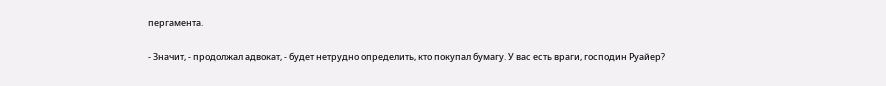пергамента.

- Значит, - продолжал адвокат, - будет нетрудно определить, кто покупал бумагу. У вас есть враги, господин Руайер?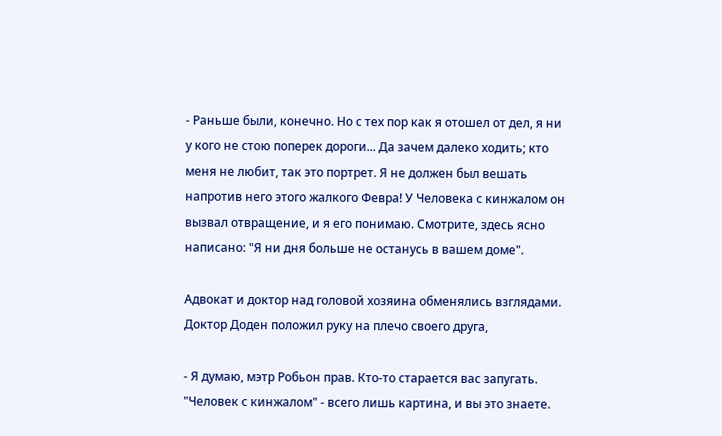- Раньше были, конечно. Но с тех пор как я отошел от дел, я ни у кого не стою поперек дороги... Да зачем далеко ходить; кто меня не любит, так это портрет. Я не должен был вешать напротив него этого жалкого Февра! У Человека с кинжалом он вызвал отвращение, и я его понимаю. Смотрите, здесь ясно написано: "Я ни дня больше не останусь в вашем доме".

Адвокат и доктор над головой хозяина обменялись взглядами. Доктор Доден положил руку на плечо своего друга,

- Я думаю, мэтр Робьон прав. Кто-то старается вас запугать. "Человек с кинжалом" - всего лишь картина, и вы это знаете.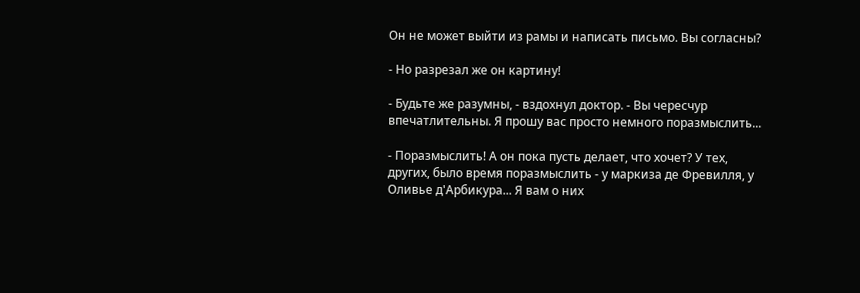Он не может выйти из рамы и написать письмо. Вы согласны?

- Но разрезал же он картину!

- Будьте же разумны, - вздохнул доктор. - Вы чересчур впечатлительны. Я прошу вас просто немного поразмыслить...

- Поразмыслить! А он пока пусть делает, что хочет? У тех, других, было время поразмыслить - у маркиза де Фревилля, у Оливье д'Арбикура... Я вам о них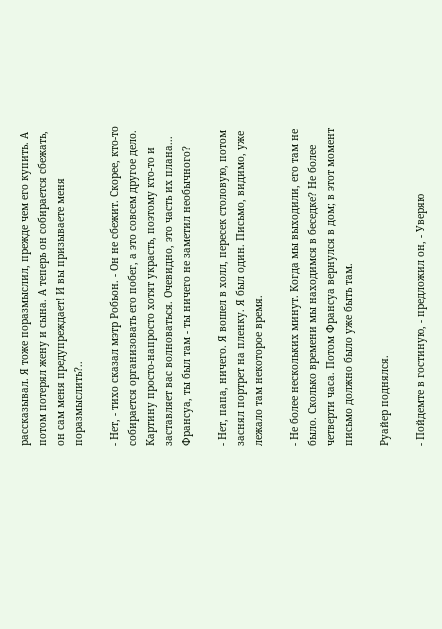рассказывал. Я тоже поразмыслил, прежде чем его купить. А потом потерял жену и сына. А теперь он собирается сбежать, он сам меня предупреждает! И вы призываете меня поразмыслить?..

- Нет, - тихо сказал мэтр Робьон. - Он не сбежит. Скорее, кто-то собирается организовать его побег, а это совсем другое дело. Картину просто-напросто хотят украсть, поэтому кто-то и заставляет вас волноваться. Очевидно, это часть их плана... Франсуа, ты был там - ты ничего не заметил необычного?

- Нет, папа, ничего. Я вошел в холл, пересек столовую, потом заснял портрет на пленку. Я был один. Письмо, видимо, уже лежало там некоторое время.

- Не более нескольких минут. Когда мы выходили, его там не было. Сколько времени мы находимся в беседке? Не более четверти часа. Потом Франсуа вернулся в дом; в этот момент письмо должно было уже быть там.

Руайер поднялся.

- Пойдемте в гостиную, - предложил он, - Уверяю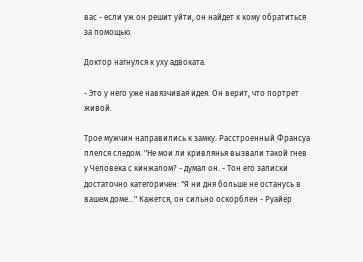вас - если уж он решит уйти, он найдет к кому обратиться за помощью.

Доктор нагнулся к уху адвоката.

- Это у него уже навязчивая идея. Он верит, что портрет живой.

Трое мужчин направились к замку. Расстроенный Франсуа плелся следом. "Не мои ли кривлянья вызвали такой гнев у Человека с кинжалом? - думал он. - Тон его записки достаточно категоричен: "Я ни дня больше не останусь в вашем доме..." Кажется, он сильно оскорблен - Руайер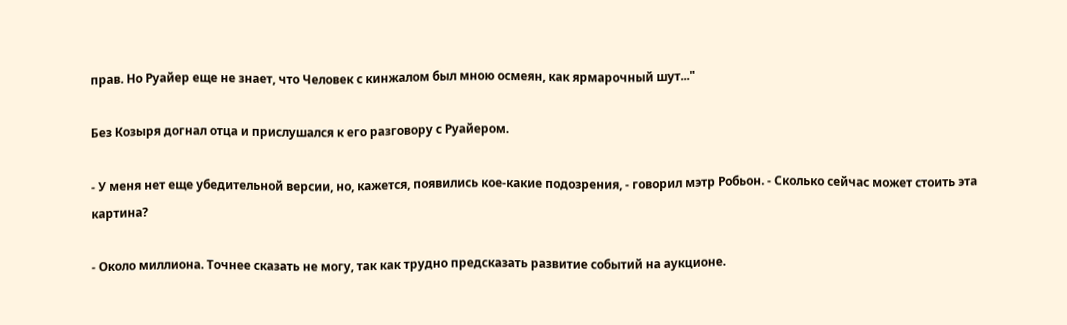прав. Но Руайер еще не знает, что Человек с кинжалом был мною осмеян, как ярмарочный шут..."

Без Козыря догнал отца и прислушался к его разговору с Руайером.

- У меня нет еще убедительной версии, но, кажется, появились кое-какие подозрения, - говорил мэтр Робьон. - Сколько сейчас может стоить эта картина?

- Около миллиона. Точнее сказать не могу, так как трудно предсказать развитие событий на аукционе.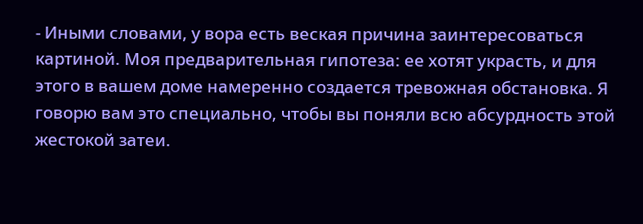- Иными словами, у вора есть веская причина заинтересоваться картиной. Моя предварительная гипотеза: ее хотят украсть, и для этого в вашем доме намеренно создается тревожная обстановка. Я говорю вам это специально, чтобы вы поняли всю абсурдность этой жестокой затеи.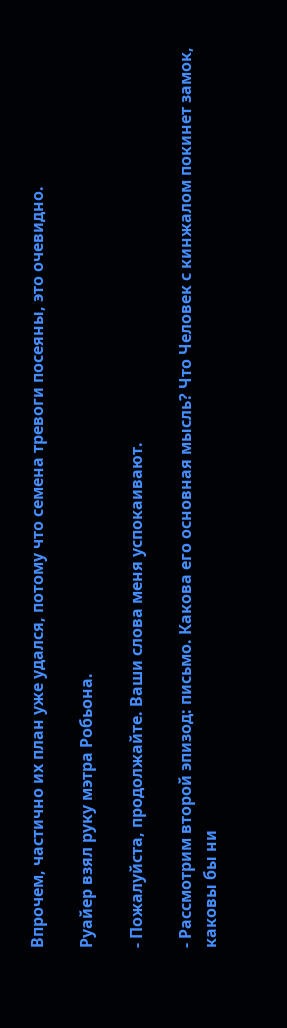Впрочем, частично их план уже удался, потому что семена тревоги посеяны, это очевидно.

Руайер взял руку мэтра Робьона.

- Пожалуйста, продолжайте. Ваши слова меня успокаивают.

- Рассмотрим второй эпизод: письмо. Какова его основная мысль? Что Человек с кинжалом покинет замок, каковы бы ни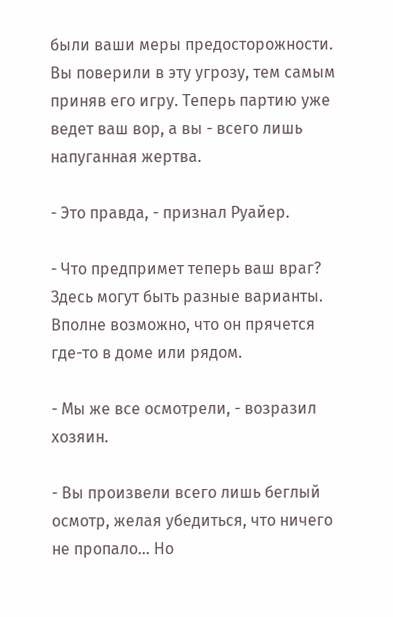были ваши меры предосторожности. Вы поверили в эту угрозу, тем самым приняв его игру. Теперь партию уже ведет ваш вор, а вы - всего лишь напуганная жертва.

- Это правда, - признал Руайер.

- Что предпримет теперь ваш враг? Здесь могут быть разные варианты. Вполне возможно, что он прячется где-то в доме или рядом.

- Мы же все осмотрели, - возразил хозяин.

- Вы произвели всего лишь беглый осмотр, желая убедиться, что ничего не пропало... Но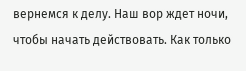вернемся к делу. Наш вор ждет ночи, чтобы начать действовать. Как только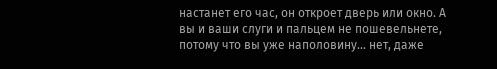настанет его час, он откроет дверь или окно. А вы и ваши слуги и пальцем не пошевельнете, потому что вы уже наполовину... нет, даже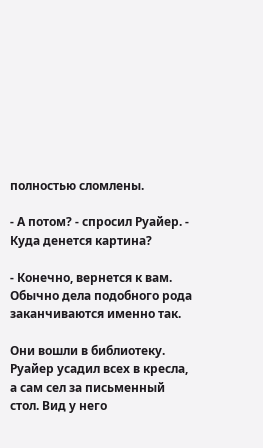полностью сломлены.

- А потом? - спросил Руайер. - Куда денется картина?

- Конечно, вернется к вам. Обычно дела подобного рода заканчиваются именно так.

Они вошли в библиотеку. Руайер усадил всех в кресла, а сам сел за письменный стол. Вид у него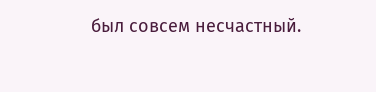был совсем несчастный.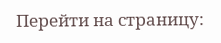Перейти на страницу: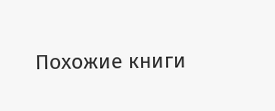Похожие книги